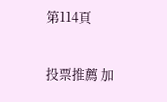第114頁

投票推薦 加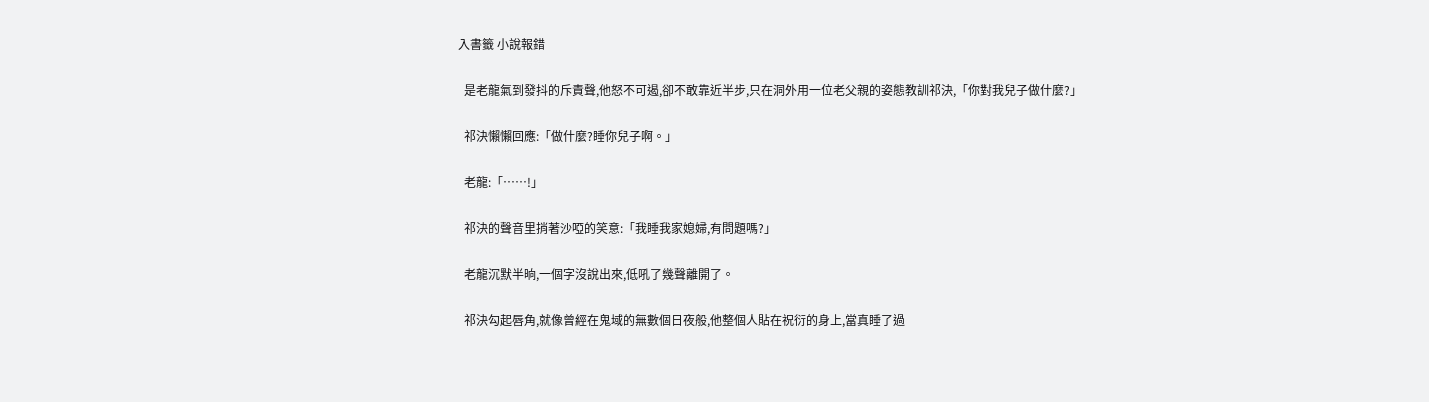入書籤 小說報錯

  是老龍氣到發抖的斥責聲,他怒不可遏,卻不敢靠近半步,只在洞外用一位老父親的姿態教訓祁決,「你對我兒子做什麼?」

  祁決懶懶回應:「做什麼?睡你兒子啊。」

  老龍:「……!」

  祁決的聲音里捎著沙啞的笑意:「我睡我家媳婦,有問題嗎?」

  老龍沉默半晌,一個字沒說出來,低吼了幾聲離開了。

  祁決勾起唇角,就像曾經在鬼域的無數個日夜般,他整個人貼在祝衍的身上,當真睡了過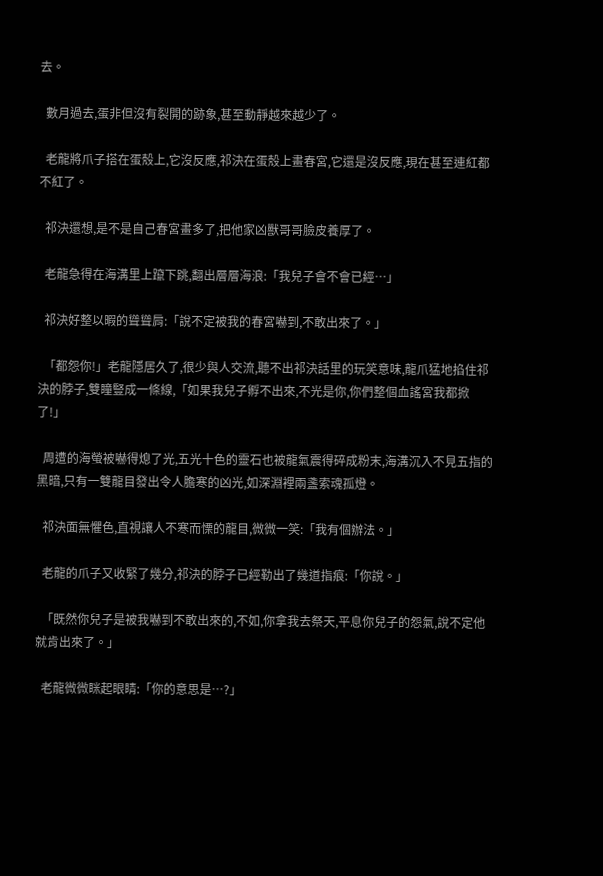去。

  數月過去,蛋非但沒有裂開的跡象,甚至動靜越來越少了。

  老龍將爪子搭在蛋殼上,它沒反應,祁決在蛋殼上畫春宮,它還是沒反應,現在甚至連紅都不紅了。

  祁決還想,是不是自己春宮畫多了,把他家凶獸哥哥臉皮養厚了。

  老龍急得在海溝里上躥下跳,翻出層層海浪:「我兒子會不會已經…」

  祁決好整以暇的聳聳肩:「說不定被我的春宮嚇到,不敢出來了。」

  「都怨你!」老龍隱居久了,很少與人交流,聽不出祁決話里的玩笑意味,龍爪猛地掐住祁決的脖子,雙瞳豎成一條線,「如果我兒子孵不出來,不光是你,你們整個血謠宮我都掀了!」

  周遭的海螢被嚇得熄了光,五光十色的靈石也被龍氣震得碎成粉末,海溝沉入不見五指的黑暗,只有一雙龍目發出令人膽寒的凶光,如深淵裡兩盞索魂孤燈。

  祁決面無懼色,直視讓人不寒而慄的龍目,微微一笑:「我有個辦法。」

  老龍的爪子又收緊了幾分,祁決的脖子已經勒出了幾道指痕:「你說。」

  「既然你兒子是被我嚇到不敢出來的,不如,你拿我去祭天,平息你兒子的怨氣,說不定他就肯出來了。」

  老龍微微眯起眼睛:「你的意思是…?」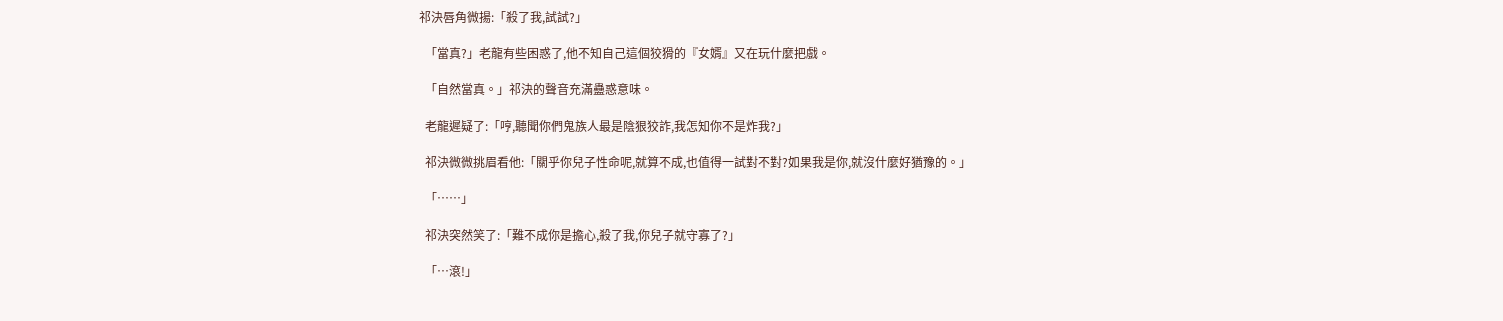祁決唇角微揚:「殺了我,試試?」

  「當真?」老龍有些困惑了,他不知自己這個狡猾的『女婿』又在玩什麼把戲。

  「自然當真。」祁決的聲音充滿蠱惑意味。

  老龍遲疑了:「哼,聽聞你們鬼族人最是陰狠狡詐,我怎知你不是炸我?」

  祁決微微挑眉看他:「關乎你兒子性命呢,就算不成,也值得一試對不對?如果我是你,就沒什麼好猶豫的。」

  「……」

  祁決突然笑了:「難不成你是擔心,殺了我,你兒子就守寡了?」

  「…滾!」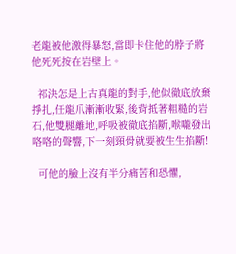老龍被他激得暴怒,當即卡住他的脖子將他死死按在岩壁上。

  祁決怎是上古真龍的對手,他似徹底放棄掙扎,任龍爪漸漸收緊,後背抵著粗糙的岩石,他雙腿離地,呼吸被徹底掐斷,喉嚨發出咯咯的聲響,下一刻頸骨就要被生生掐斷!

  可他的臉上沒有半分痛苦和恐懼,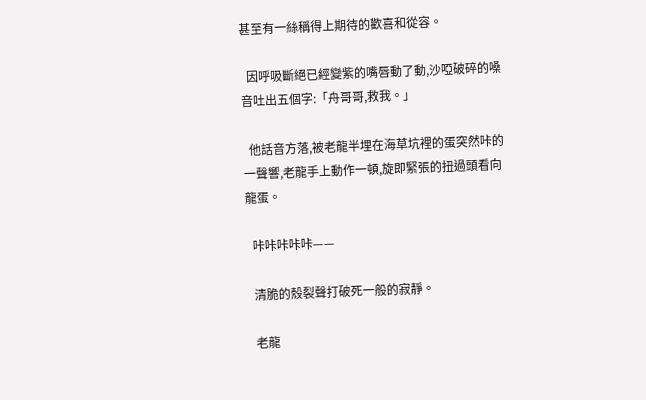甚至有一絲稱得上期待的歡喜和從容。

  因呼吸斷絕已經變紫的嘴唇動了動,沙啞破碎的嗓音吐出五個字:「舟哥哥,救我。」

  他話音方落,被老龍半埋在海草坑裡的蛋突然咔的一聲響,老龍手上動作一頓,旋即緊張的扭過頭看向龍蛋。

  咔咔咔咔咔——

  清脆的殼裂聲打破死一般的寂靜。

  老龍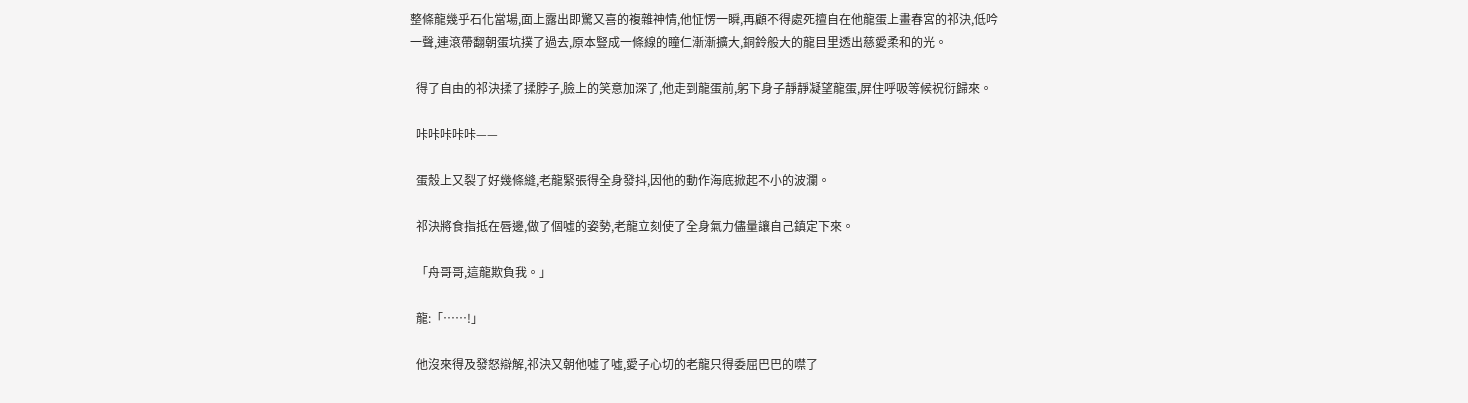整條龍幾乎石化當場,面上露出即驚又喜的複雜神情,他怔愣一瞬,再顧不得處死擅自在他龍蛋上畫春宮的祁決,低吟一聲,連滾帶翻朝蛋坑撲了過去,原本豎成一條線的瞳仁漸漸擴大,銅鈴般大的龍目里透出慈愛柔和的光。

  得了自由的祁決揉了揉脖子,臉上的笑意加深了,他走到龍蛋前,躬下身子靜靜凝望龍蛋,屏住呼吸等候祝衍歸來。

  咔咔咔咔咔——

  蛋殼上又裂了好幾條縫,老龍緊張得全身發抖,因他的動作海底掀起不小的波瀾。

  祁決將食指抵在唇邊,做了個噓的姿勢,老龍立刻使了全身氣力儘量讓自己鎮定下來。

  「舟哥哥,這龍欺負我。」

  龍:「……!」

  他沒來得及發怒辯解,祁決又朝他噓了噓,愛子心切的老龍只得委屈巴巴的噤了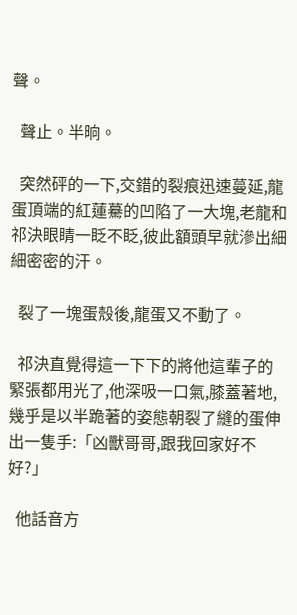聲。

  聲止。半晌。

  突然砰的一下,交錯的裂痕迅速蔓延,龍蛋頂端的紅蓮驀的凹陷了一大塊,老龍和祁決眼睛一眨不眨,彼此額頭早就滲出細細密密的汗。

  裂了一塊蛋殼後,龍蛋又不動了。

  祁決直覺得這一下下的將他這輩子的緊張都用光了,他深吸一口氣,膝蓋著地,幾乎是以半跪著的姿態朝裂了縫的蛋伸出一隻手:「凶獸哥哥,跟我回家好不好?」

  他話音方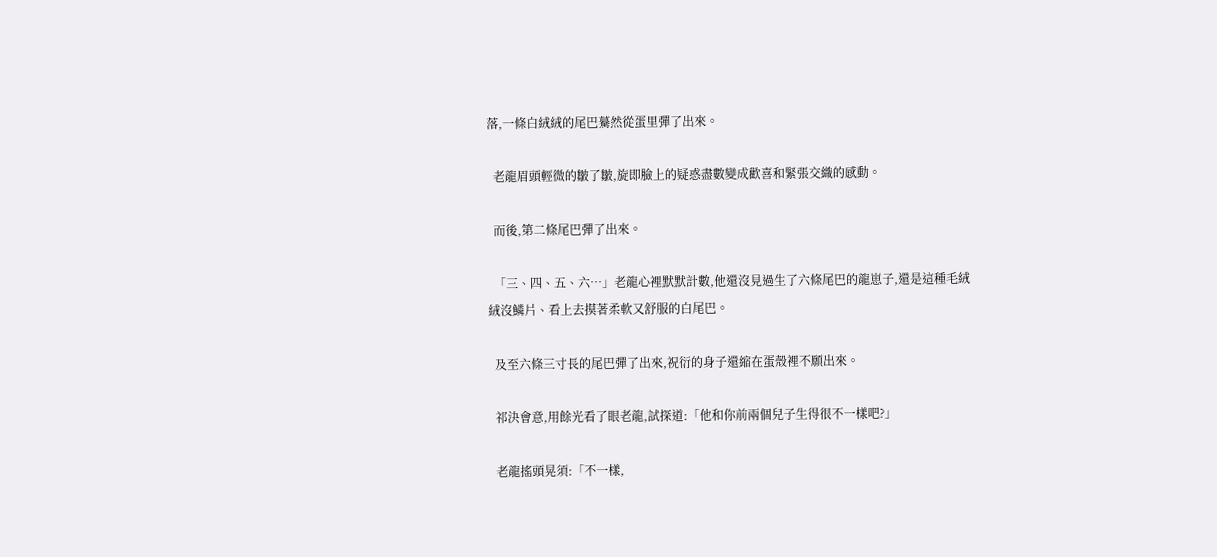落,一條白絨絨的尾巴驀然從蛋里彈了出來。

  老龍眉頭輕微的皺了皺,旋即臉上的疑惑盡數變成歡喜和緊張交織的感動。

  而後,第二條尾巴彈了出來。

  「三、四、五、六…」老龍心裡默默計數,他還沒見過生了六條尾巴的龍崽子,還是這種毛絨絨沒鱗片、看上去摸著柔軟又舒服的白尾巴。

  及至六條三寸長的尾巴彈了出來,祝衍的身子還縮在蛋殼裡不願出來。

  祁決會意,用餘光看了眼老龍,試探道:「他和你前兩個兒子生得很不一樣吧?」

  老龍搖頭晃須:「不一樣,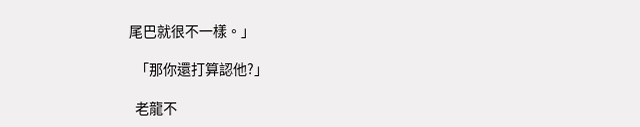尾巴就很不一樣。」

  「那你還打算認他?」

  老龍不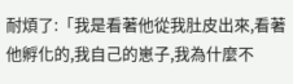耐煩了:「我是看著他從我肚皮出來,看著他孵化的,我自己的崽子,我為什麼不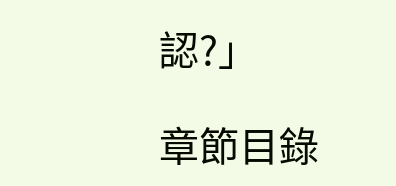認?」

章節目錄